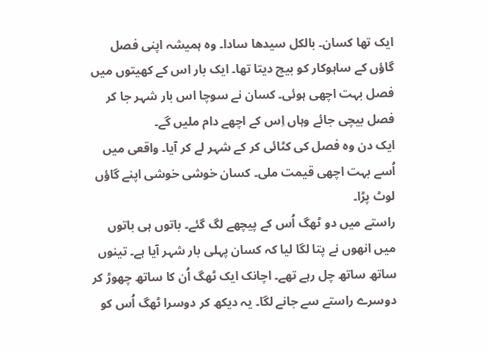ایک تھا کسان۔ بالکل سیدھا سادا۔ وہ ہمیشہ اپنی فصل گاؤں کے ساہوکار کو بیچ دیتا تھا۔ ایک بار اس کے کھیتوں میں فصل بہت اچھی ہوئی۔ کسان نے سوچا اس بار شہر جا کر فصل بیچی جائے وہاں اِس کے اچھے دام ملیں گے۔
ایک دن وہ فصل کی کٹائی کر کے شہر لے کر آیا۔ واقعی میں اُسے بہت اچھی قیمت ملی۔ کسان خوشی خوشی اپنے گاؤں لوٹ پڑا۔
راستے میں دو ٹھگ اُس کے پیچھے لگ گئے۔ باتوں ہی باتوں میں انھوں نے پتا لگا لیا کہ کسان پہلی بار شہر آیا ہے۔ تینوں ساتھ ساتھ چل رہے تھے۔ اچانک ایک ٹھگ اُن کا ساتھ چھوڑ کر دوسرے راستے سے جانے لگا۔ یہ دیکھ کر دوسرا ٹھگ اُس کو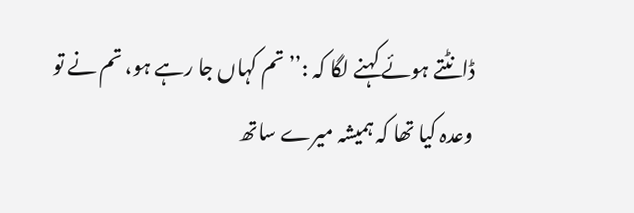ڈانٹتے ہوئے کہنے لگا کہ :’’ تم کہاں جا رہے ہو، تم نے تو وعدہ کیا تھا کہ ہمیشہ میرے ساتھ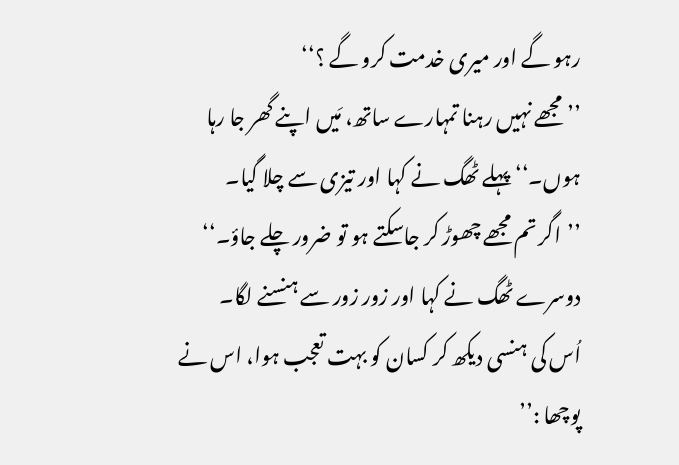رہو گے اور میری خدمت کرو گے ؟‘‘
’’ مجھے نہیں رہنا تمہارے ساتھ، مَیں اپنے گھر جا رہا ہوں۔‘‘ پہلے ٹھگ نے کہا اور تیزی سے چلا گیا۔
’’اگر تم مجھے چھوڑ کر جاسکتے ہو تو ضرور چلے جاؤ۔‘‘ دوسرے ٹھگ نے کہا اور زور زور سے ہنسنے لگا۔
اُس کی ہنسی دیکھ کر کسان کو بہت تعجب ہوا، اس نے پوچھا :’’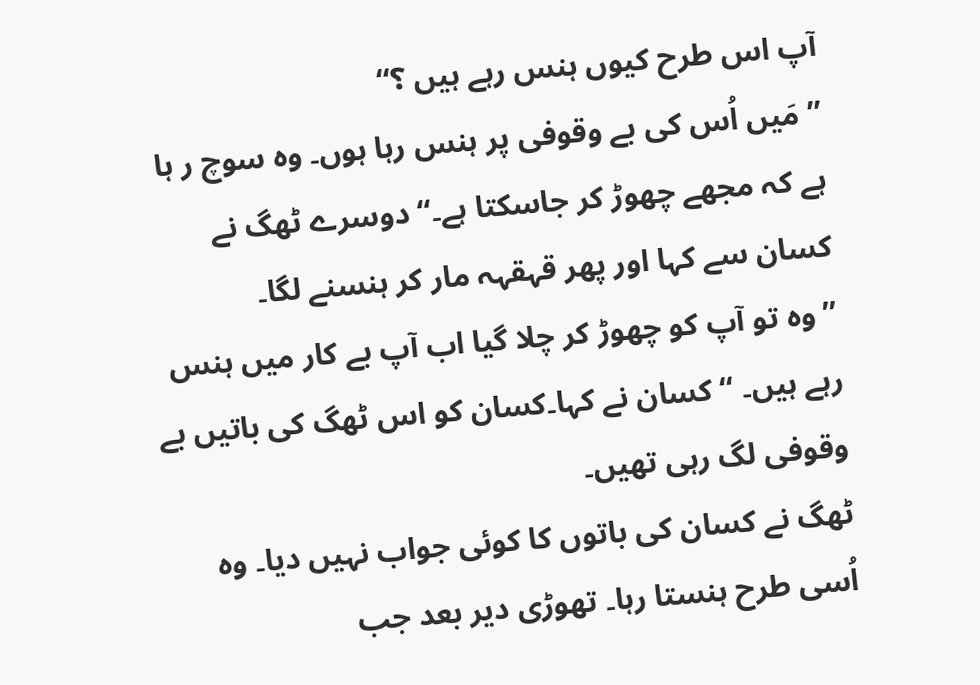آپ اس طرح کیوں ہنس رہے ہیں ؟‘‘
’’ مَیں اُس کی بے وقوفی پر ہنس رہا ہوں۔ وہ سوچ ر ہا ہے کہ مجھے چھوڑ کر جاسکتا ہے۔‘‘ دوسرے ٹھگ نے کسان سے کہا اور پھر قہقہہ مار کر ہنسنے لگا۔
’’ وہ تو آپ کو چھوڑ کر چلا گیا اب آپ بے کار میں ہنس رہے ہیں۔ ‘‘ کسان نے کہا۔کسان کو اس ٹھگ کی باتیں بے وقوفی لگ رہی تھیں۔
ٹھگ نے کسان کی باتوں کا کوئی جواب نہیں دیا۔ وہ اُسی طرح ہنستا رہا۔ تھوڑی دیر بعد جب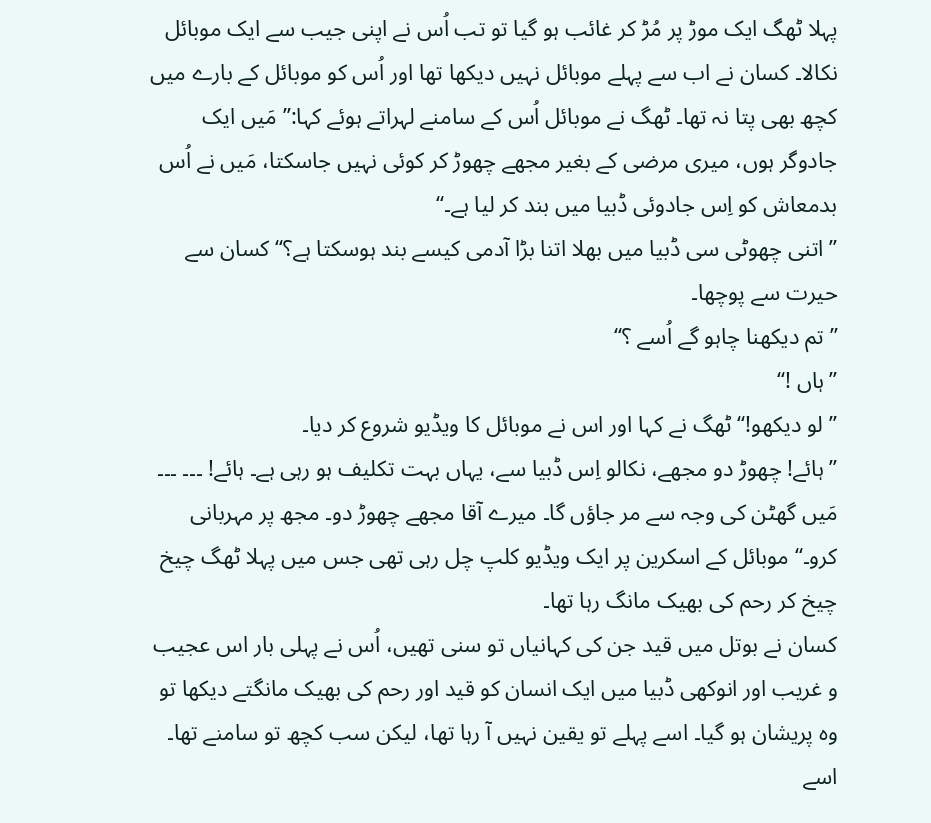پہلا ٹھگ ایک موڑ پر مُڑ کر غائب ہو گیا تو تب اُس نے اپنی جیب سے ایک موبائل نکالا۔ کسان نے اب سے پہلے موبائل نہیں دیکھا تھا اور اُس کو موبائل کے بارے میں کچھ بھی پتا نہ تھا۔ ٹھگ نے موبائل اُس کے سامنے لہراتے ہوئے کہا:’’ مَیں ایک جادوگر ہوں، میری مرضی کے بغیر مجھے چھوڑ کر کوئی نہیں جاسکتا، مَیں نے اُس بدمعاش کو اِس جادوئی ڈبیا میں بند کر لیا ہے۔‘‘
’’ اتنی چھوٹی سی ڈبیا میں بھلا اتنا بڑا آدمی کیسے بند ہوسکتا ہے؟‘‘ کسان سے حیرت سے پوچھا۔
’’ تم دیکھنا چاہو گے اُسے ؟‘‘
’’ہاں !‘‘
’’ لو دیکھو!‘‘ ٹھگ نے کہا اور اس نے موبائل کا ویڈیو شروع کر دیا۔
’’ ہائے! چھوڑ دو مجھے، نکالو اِس ڈبیا سے، یہاں بہت تکلیف ہو رہی ہے۔ ہائے! ۔۔۔ ۔۔۔ مَیں گھٹن کی وجہ سے مر جاؤں گا۔ میرے آقا مجھے چھوڑ دو۔ مجھ پر مہربانی کرو۔‘‘ موبائل کے اسکرین پر ایک ویڈیو کلپ چل رہی تھی جس میں پہلا ٹھگ چیخ چیخ کر رحم کی بھیک مانگ رہا تھا۔
کسان نے بوتل میں قید جن کی کہانیاں تو سنی تھیں، اُس نے پہلی بار اس عجیب و غریب اور انوکھی ڈبیا میں ایک انسان کو قید اور رحم کی بھیک مانگتے دیکھا تو وہ پریشان ہو گیا۔ اسے پہلے تو یقین نہیں آ رہا تھا، لیکن سب کچھ تو سامنے تھا۔ اسے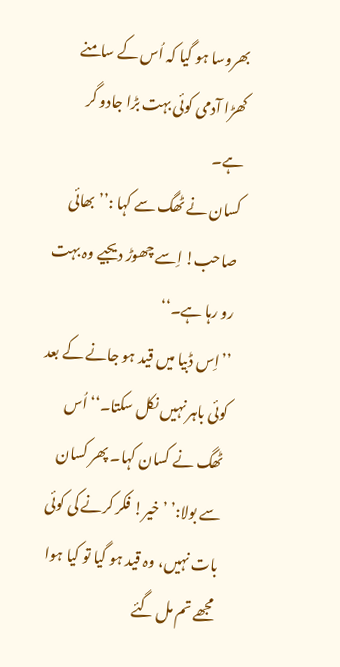بھروسا ہو گیا کہ اُس کے سامنے کھڑا آدمی کوئی بہت بڑا جادو گر ہے۔
کسان نے ٹھگ سے کہا :’’ بھائی صاحب! اِسے چھوڑ دیجیے وہ بہت رو رہا ہے۔‘‘
’’اِس ڈبیا میں قید ہو جانے کے بعد کوئی باہر نہیں نکل سکتا۔‘‘ اُس ٹھگ نے کسان کہا۔ پھر کسان سے بولا:’ ’ خیر! فکر کرنے کی کوئی بات نہیں، وہ قید ہو گیا تو کیا ہوا مجھے تم مل گئے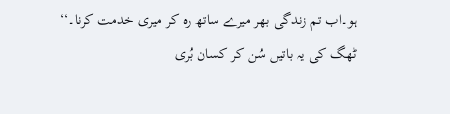ہو۔اب تم زندگی بھر میرے ساتھ رہ کر میری خدمت کرنا۔‘‘
ٹھگ کی یہ باتیں سُن کر کسان بُری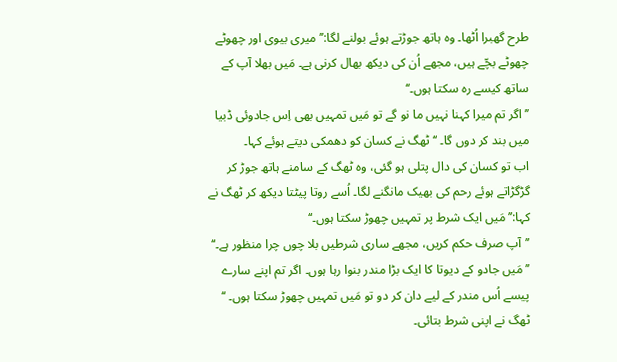طرح گھبرا اُٹھا۔ وہ ہاتھ جوڑتے ہوئے بولنے لگا:’’ میری بیوی اور چھوٹے چھوٹے بچّے ہیں، مجھے اُن کی دیکھ بھال کرنی ہے۔ مَیں بھلا آپ کے ساتھ کیسے رہ سکتا ہوں۔‘‘
’’ اگر تم میرا کہنا نہیں ما نو گے تو مَیں تمہیں بھی اِس جادوئی ڈبیا میں بند کر دوں گا۔ ‘‘ ٹھگ نے کسان کو دھمکی دیتے ہوئے کہا۔
اب تو کسان کی دال پتلی ہو گئی، وہ ٹھگ کے سامنے ہاتھ جوڑ کر گڑگڑاتے ہوئے رحم کی بھیک مانگنے لگا۔ اُسے روتا پیٹتا دیکھ کر ٹھگ نے کہا:’’ مَیں ایک شرط پر تمہیں چھوڑ سکتا ہوں۔‘‘
’’آپ صرف حکم کریں، مجھے ساری شرطیں بلا چوں چرا منظور ہے۔‘‘
’’ مَیں جادو کے دیوتا کا ایک بڑا مندر بنوا رہا ہوں۔ اگر تم اپنے سارے پیسے اُس مندر کے لیے دان کر دو تو مَیں تمہیں چھوڑ سکتا ہوں۔ ‘‘ ٹھگ نے اپنی شرط بتائی۔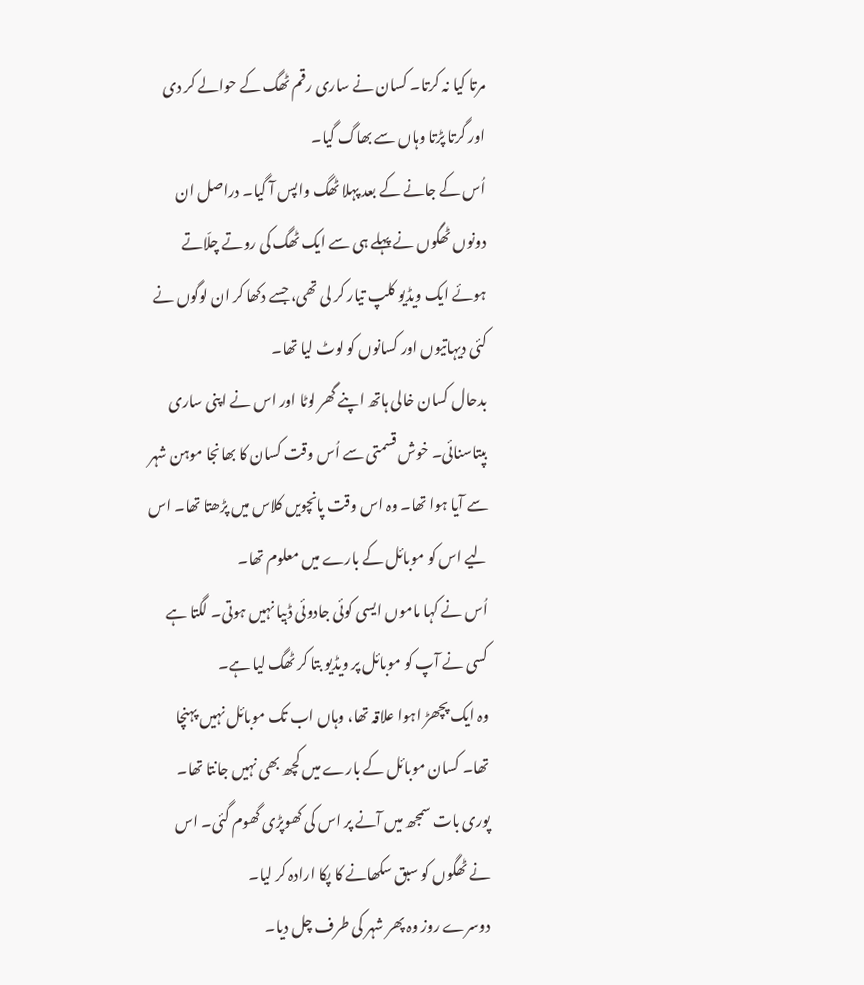مرتا کیا نہ کرتا۔ کسان نے ساری رقم ٹھگ کے حوالے کر دی اور گرتا پڑتا وہاں سے بھاگ گیا۔
اُس کے جانے کے بعد پہلا ٹھگ واپس آ گیا۔ دراصل ان دونوں ٹھگوں نے پہلے ہی سے ایک ٹھگ کی روتے چلّاتے ہوئے ایک ویڈیو کلپ تیار کر لی تھی، جسے دکھا کر ان لوگوں نے کئی دیہاتیوں اور کسانوں کو لوٹ لیا تھا۔
بدحال کسان خالی ہاتھ اپنے گھر لوٹا اور اس نے اپنی ساری بپتاسنائی۔ خوش قسمتی سے اُس وقت کسان کا بھانجا موہن شہر سے آیا ہوا تھا۔ وہ اس وقت پانچویں کلاس میں پڑھتا تھا۔ اس لیے اس کو موبائل کے بارے میں معلوم تھا۔
اُس نے کہا ماموں ایسی کوئی جادوئی ڈبیا نہیں ہوتی۔ لگتا ہے کسی نے آپ کو موبائل پر ویڈیو بتا کر ٹھگ لیا ہے۔
وہ ایک پچھڑ اہوا علاقہ تھا، وہاں اب تک موبائل نہیں پہنچا تھا۔ کسان موبائل کے بارے میں کچھ بھی نہیں جانتا تھا۔ پوری بات سمجھ میں آنے پر اس کی کھوپڑی گھوم گئی۔ اس نے ٹھگوں کو سبق سکھانے کا پکا ارادہ کر لیا۔
دوسرے روز وہ پھر شہر کی طرف چل دیا۔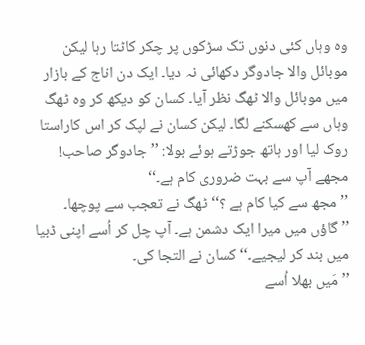وہ وہاں کئی دنوں تک سڑکوں پر چکر کاٹتا رہا لیکن موبائل والا جادوگر دکھائی نہ دیا۔ ایک دن اناج کے بازار میں موبائل والا ٹھگ نظر آیا۔ کسان کو دیکھ کر وہ ٹھگ وہاں سے کھسکنے لگا۔ لیکن کسان نے لپک کر اس کاراستا روک لیا اور ہاتھ جوڑتے ہوئے بولا: ’’ جادوگر صاحب! مجھے آپ سے بہت ضروری کام ہے۔‘‘
’’ مجھ سے کیا کام ہے ؟‘‘ ٹھگ نے تعجب سے پوچھا۔
’’ گاؤں میں میرا ایک دشمن ہے۔ آپ چل کر اُسے اپنی ڈبیا میں بند کر لیجیے۔‘‘ کسان نے التجا کی۔
’’ مَیں بھلا اُسے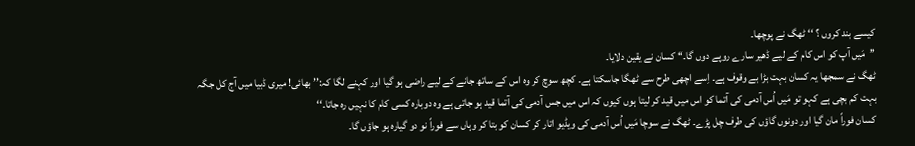کیسے بند کروں ؟ ‘‘ ٹھگ نے پوچھا۔
’’مَیں آپ کو اس کام کے لیے ڈھیر سارے روپے دوں گا۔‘‘ کسان نے یقین دلایا۔
ٹھگ نے سمجھا یہ کسان بہت بڑا بے وقوف ہے۔ اِسے اچھی طرح سے ٹھگا جاسکتا ہے۔ کچھ سوچ کر وہ اس کے ساتھ جانے کے لیے راضی ہو گیا اور کہنے لگا کہ:’’ بھائی! میری ڈبیا میں آج کل جگہ بہت کم بچی ہے کہو تو مَیں اُس آدمی کی آتما کو اس میں قید کر لیتا ہوں کیوں کہ اس میں جس آدمی کی آتما قید ہو جاتی ہے وہ دوبارہ کسی کام کا نہیں رہ جاتا۔‘‘
کسان فوراً مان گیا اور دونوں گاؤں کی طرف چل پڑے۔ ٹھگ نے سوچا مَیں اُس آدمی کی ویڈیو اتار کر کسان کو بتا کر وہاں سے فوراً نو دو گیارہ ہو جاؤں گا۔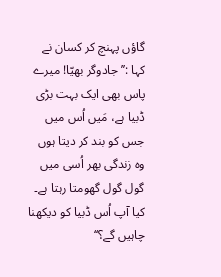گاؤں پہنچ کر کسان نے کہا :’’ جادوگر بھیّا! میرے پاس بھی ایک بہت بڑی ڈبیا ہے، مَیں اُس میں جس کو بند کر دیتا ہوں وہ زندگی بھر اُسی میں گول گول گھومتا رہتا ہے۔ کیا آپ اُس ڈبیا کو دیکھنا چاہیں گے؟‘‘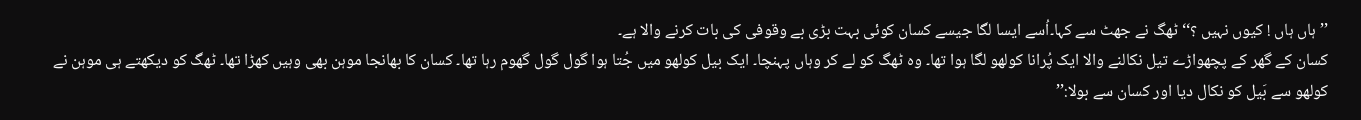’’ہاں ہاں ! کیوں نہیں ؟‘‘ ٹھگ نے جھٹ سے کہا۔اُسے ایسا لگا جیسے کسان کوئی بہت بڑی بے وقوفی کی بات کرنے والا ہے۔
کسان کے گھر کے پچھواڑے تیل نکالنے والا ایک پُرانا کولھو لگا ہوا تھا۔ وہ ٹھگ کو لے کر وہاں پہنچا۔ ایک بیل کولھو میں جُتا ہوا گول گول گھوم رہا تھا۔ کسان کا بھانجا موہن بھی وہیں کھڑا تھا۔ ٹھگ کو دیکھتے ہی موہن نے کولھو سے بَیل کو نکال دیا اور کسان سے بولا:’’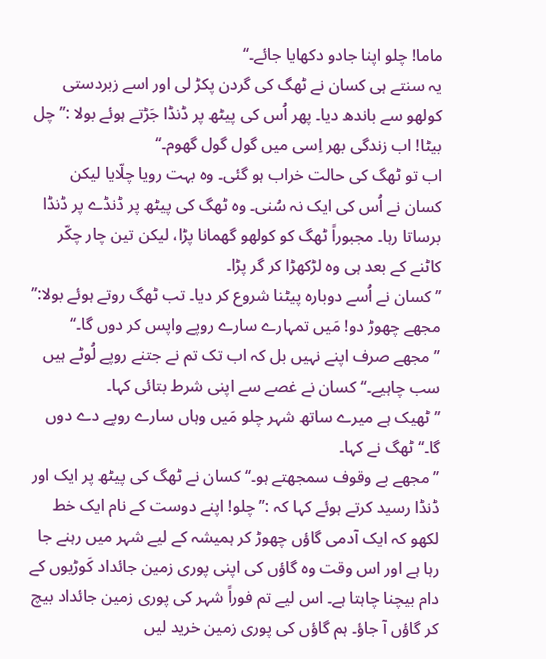ماما! چلو اپنا جادو دکھایا جائے۔‘‘
یہ سنتے ہی کسان نے ٹھگ کی گردن پکڑ لی اور اسے زبردستی کولھو سے باندھ دیا۔ پھر اُس کی پیٹھ پر ڈنڈا جَڑتے ہوئے بولا :’’ چل بیٹا! اب زندگی بھر اِسی میں گول گول گھوم۔‘‘
اب تو ٹھگ کی حالت خراب ہو گئی۔ وہ بہت رویا چلّایا لیکن کسان نے اُس کی ایک نہ سُنی۔ وہ ٹھگ کی پیٹھ پر ڈنڈے پر ڈنڈا برساتا رہا۔ مجبوراً ٹھگ کو کولھو گھمانا پڑا، لیکن تین چار چکّر کاٹنے کے بعد ہی وہ لڑکھڑا کر گر پڑا۔
’’ کسان نے اُسے دوبارہ پیٹنا شروع کر دیا۔ تب ٹھگ روتے ہوئے بولا:’’ مجھے چھوڑ دو! مَیں تمہارے سارے روپے واپس کر دوں گا۔‘‘
’’ مجھے صرف اپنے نہیں بل کہ اب تک تم نے جتنے روپے لُوٹے ہیں سب چاہیے۔‘‘ کسان نے غصے سے اپنی شرط بتائی کہا۔
’’ ٹھیک ہے میرے ساتھ شہر چلو مَیں وہاں سارے روپے دے دوں گا۔‘‘ ٹھگ نے کہا۔
’’ مجھے بے وقوف سمجھتے ہو۔‘‘ کسان نے ٹھگ کی پیٹھ پر ایک اور ڈنڈا رسید کرتے ہوئے کہا کہ :’’ چلو! اپنے دوست کے نام ایک خط لکھو کہ ایک آدمی گاؤں چھوڑ کر ہمیشہ کے لیے شہر میں رہنے جا رہا ہے اور اس وقت وہ گاؤں کی اپنی پوری زمین جائداد کَوڑیوں کے دام بیچنا چاہتا ہے۔ اس لیے تم فوراً شہر کی پوری زمین جائداد بیچ کر گاؤں آ جاؤ۔ ہم گاؤں کی پوری زمین خرید لیں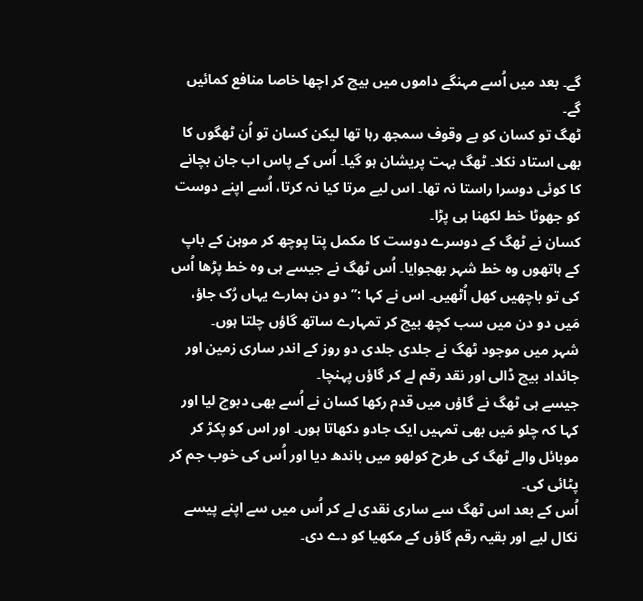گے۔ بعد میں اُسے مہنگے داموں میں بیچ کر اچھا خاصا منافع کمائیں گے۔
ٹھگ تو کسان کو بے وقوف سمجھ رہا تھا لیکن کسان تو اُن ٹھگوں کا بھی استاد نکلا۔ ٹھگ بہت پریشان ہو گیا۔ اُس کے پاس اب جان بچانے کا کوئی دوسرا راستا نہ تھا۔ اس لیے مرتا کیا نہ کرتا، اُسے اپنے دوست کو جھوٹا خط لکھنا ہی پڑا۔
کسان نے ٹھگ کے دوسرے دوست کا مکمل پتا پوچھ کر موہن کے باپ کے ہاتھوں وہ خط شہر بھجوایا۔ اُس ٹھگ نے جیسے ہی وہ خط پڑھا اُس کی تو باچھیں کھل اُٹھیں۔ اس نے کہا :’’ دو دن ہمارے یہاں رُک جاؤ، مَیں دو دن میں سب کچھ بیچ کر تمہارے ساتھ گاؤں چلتا ہوں۔
شہر میں موجود ٹھگ نے جلدی جلدی دو روز کے اندر ساری زمین اور جائداد بیچ ڈالی اور نقد رقم لے کر گاؤں پہنچا۔
جیسے ہی ٹھگ نے گاؤں میں قدم رکھا کسان نے اُسے بھی دبوچ لیا اور کہا کہ چلو مَیں بھی تمہیں ایک جادو دکھاتا ہوں۔ اور اس کو پکڑ کر موبائل والے ٹھگ کی طرح کولھو میں باندھ دیا اور اُس کی خوب جم کر پٹائی کی۔
اُس کے بعد اس ٹھگ سے ساری نقدی لے کر اُس میں سے اپنے پیسے نکال لیے اور بقیہ رقم گاؤں کے مکھیا کو دے دی۔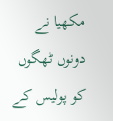مکھیا نے دونوں ٹھگوں کو پولیس کے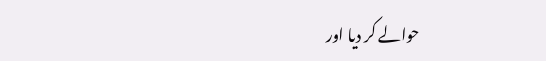حوالے کر دیا اور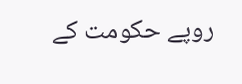روپے حکومت کے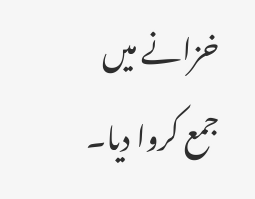خزانے میں جمع کروا دیا۔